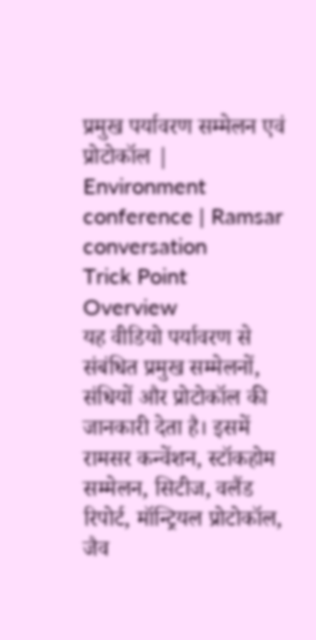प्रमुख पर्यावरण सम्मेलन एवं प्रोटोकॉल | Environment conference | Ramsar conversation
Trick Point
Overview
यह वीडियो पर्यावरण से संबंधित प्रमुख सम्मेलनों, संधियों और प्रोटोकॉल की जानकारी देता है। इसमें रामसर कन्वेंशन, स्टॉकहोम सम्मेलन, सिटीज, वलैंड रिपोर्ट, मॉन्ट्रियल प्रोटोकॉल, जैव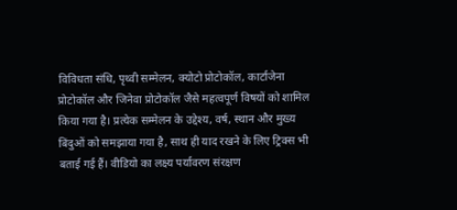विविधता संधि, पृथ्वी सम्मेलन, क्योटो प्रोटोकॉल, कार्टाजेना प्रोटोकॉल और जिनेवा प्रोटोकॉल जैसे महत्वपूर्ण विषयों को शामिल किया गया है। प्रत्येक सम्मेलन के उद्देश्य, वर्ष, स्थान और मुख्य बिंदुओं को समझाया गया है, साथ ही याद रखने के लिए ट्रिक्स भी बताई गई हैं। वीडियो का लक्ष्य पर्यावरण संरक्षण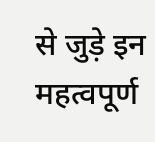से जुड़े इन महत्वपूर्ण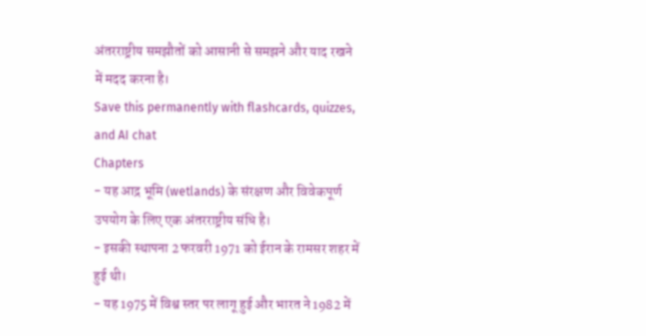अंतरराष्ट्रीय समझौतों को आसानी से समझने और याद रखने में मदद करना है।
Save this permanently with flashcards, quizzes, and AI chat
Chapters
- यह आद्र भूमि (wetlands) के संरक्षण और विवेकपूर्ण उपयोग के लिए एक अंतरराष्ट्रीय संधि है।
- इसकी स्थापना 2 फरवरी 1971 को ईरान के रामसर शहर में हुई थी।
- यह 1975 में विश्व स्तर पर लागू हुई और भारत ने 1982 में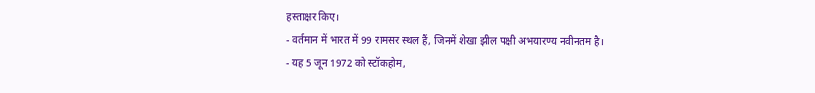हस्ताक्षर किए।
- वर्तमान में भारत में 99 रामसर स्थल हैं, जिनमें शेखा झील पक्षी अभयारण्य नवीनतम है।
- यह 5 जून 1972 को स्टॉकहोम,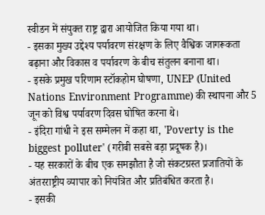स्वीडन में संयुक्त राष्ट्र द्वारा आयोजित किया गया था।
- इसका मुख्य उद्देश्य पर्यावरण संरक्षण के लिए वैश्विक जागरूकता बढ़ाना और विकास व पर्यावरण के बीच संतुलन बनाना था।
- इसके प्रमुख परिणाम स्टॉकहोम घोषणा, UNEP (United Nations Environment Programme) की स्थापना और 5 जून को विश्व पर्यावरण दिवस घोषित करना थे।
- इंदिरा गांधी ने इस सम्मेलन में कहा था, 'Poverty is the biggest polluter' (गरीबी सबसे बड़ा प्रदूषक है)।
- यह सरकारों के बीच एक समझौता है जो संकटग्रस्त प्रजातियों के अंतरराष्ट्रीय व्यापार को नियंत्रित और प्रतिबंधित करता है।
- इसकी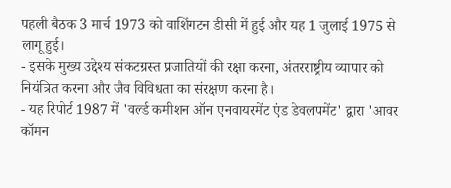पहली बैठक 3 मार्च 1973 को वाशिंगटन डीसी में हुई और यह 1 जुलाई 1975 से लागू हुई।
- इसके मुख्य उद्देश्य संकटग्रस्त प्रजातियों की रक्षा करना, अंतरराष्ट्रीय व्यापार को नियंत्रित करना और जैव विविधता का संरक्षण करना है।
- यह रिपोर्ट 1987 में 'वर्ल्ड कमीशन ऑन एनवायरमेंट एंड डेवलपमेंट' द्वारा 'आवर कॉमन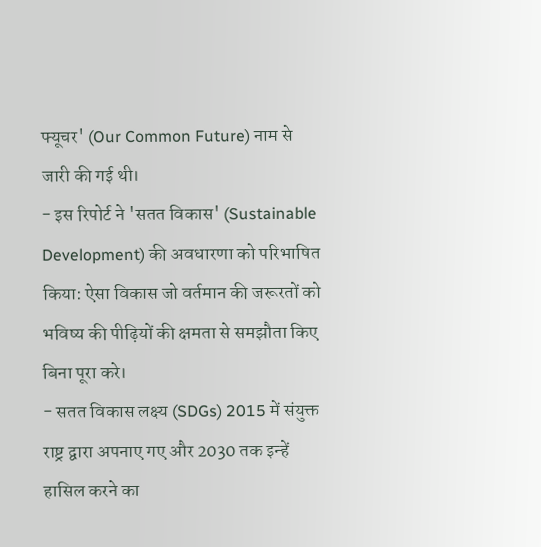फ्यूचर' (Our Common Future) नाम से जारी की गई थी।
- इस रिपोर्ट ने 'सतत विकास' (Sustainable Development) की अवधारणा को परिभाषित किया: ऐसा विकास जो वर्तमान की जरूरतों को भविष्य की पीढ़ियों की क्षमता से समझौता किए बिना पूरा करे।
- सतत विकास लक्ष्य (SDGs) 2015 में संयुक्त राष्ट्र द्वारा अपनाए गए और 2030 तक इन्हें हासिल करने का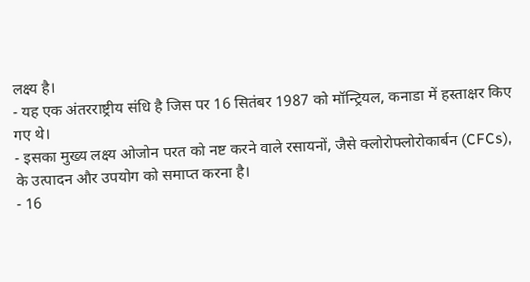लक्ष्य है।
- यह एक अंतरराष्ट्रीय संधि है जिस पर 16 सितंबर 1987 को मॉन्ट्रियल, कनाडा में हस्ताक्षर किए गए थे।
- इसका मुख्य लक्ष्य ओजोन परत को नष्ट करने वाले रसायनों, जैसे क्लोरोफ्लोरोकार्बन (CFCs), के उत्पादन और उपयोग को समाप्त करना है।
- 16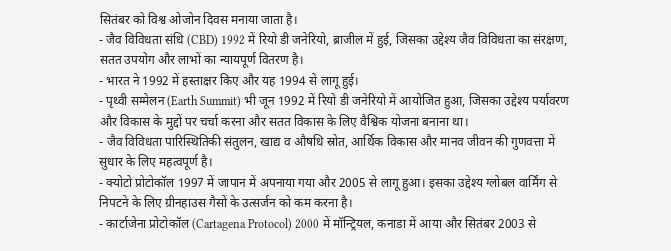सितंबर को विश्व ओजोन दिवस मनाया जाता है।
- जैव विविधता संधि (CBD) 1992 में रियो डी जनेरियो, ब्राजील में हुई, जिसका उद्देश्य जैव विविधता का संरक्षण, सतत उपयोग और लाभों का न्यायपूर्ण वितरण है।
- भारत ने 1992 में हस्ताक्षर किए और यह 1994 से लागू हुई।
- पृथ्वी सम्मेलन (Earth Summit) भी जून 1992 में रियो डी जनेरियो में आयोजित हुआ, जिसका उद्देश्य पर्यावरण और विकास के मुद्दों पर चर्चा करना और सतत विकास के लिए वैश्विक योजना बनाना था।
- जैव विविधता पारिस्थितिकी संतुलन, खाद्य व औषधि स्रोत, आर्थिक विकास और मानव जीवन की गुणवत्ता में सुधार के लिए महत्वपूर्ण है।
- क्योटो प्रोटोकॉल 1997 में जापान में अपनाया गया और 2005 से लागू हुआ। इसका उद्देश्य ग्लोबल वार्मिंग से निपटने के लिए ग्रीनहाउस गैसों के उत्सर्जन को कम करना है।
- कार्टाजेना प्रोटोकॉल (Cartagena Protocol) 2000 में मॉन्ट्रियल, कनाडा में आया और सितंबर 2003 से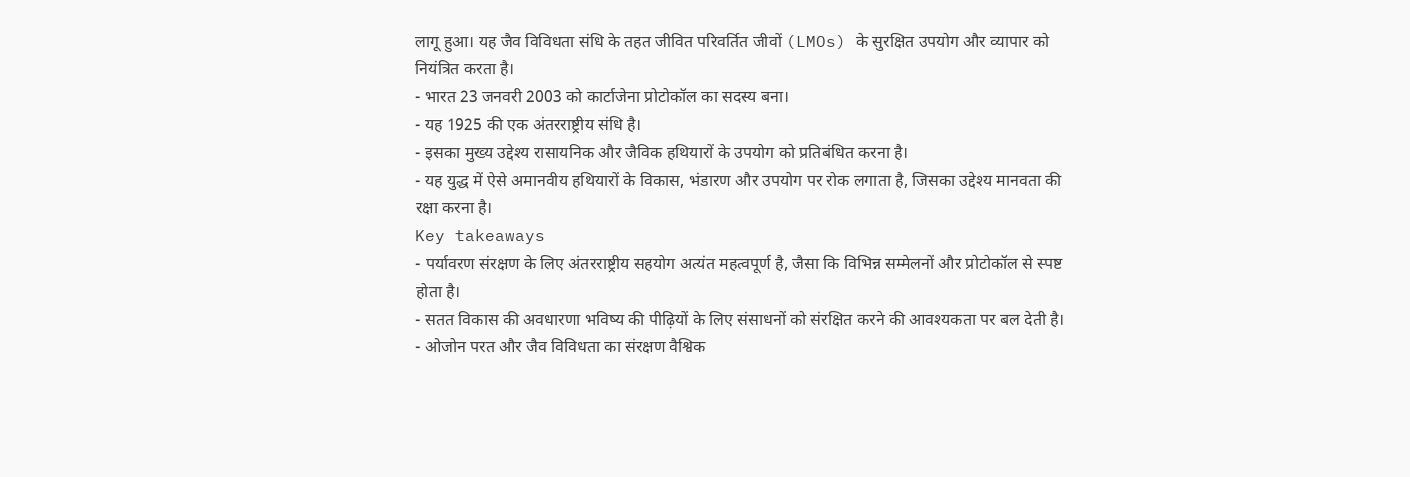लागू हुआ। यह जैव विविधता संधि के तहत जीवित परिवर्तित जीवों (LMOs) के सुरक्षित उपयोग और व्यापार को नियंत्रित करता है।
- भारत 23 जनवरी 2003 को कार्टाजेना प्रोटोकॉल का सदस्य बना।
- यह 1925 की एक अंतरराष्ट्रीय संधि है।
- इसका मुख्य उद्देश्य रासायनिक और जैविक हथियारों के उपयोग को प्रतिबंधित करना है।
- यह युद्ध में ऐसे अमानवीय हथियारों के विकास, भंडारण और उपयोग पर रोक लगाता है, जिसका उद्देश्य मानवता की रक्षा करना है।
Key takeaways
- पर्यावरण संरक्षण के लिए अंतरराष्ट्रीय सहयोग अत्यंत महत्वपूर्ण है, जैसा कि विभिन्न सम्मेलनों और प्रोटोकॉल से स्पष्ट होता है।
- सतत विकास की अवधारणा भविष्य की पीढ़ियों के लिए संसाधनों को संरक्षित करने की आवश्यकता पर बल देती है।
- ओजोन परत और जैव विविधता का संरक्षण वैश्विक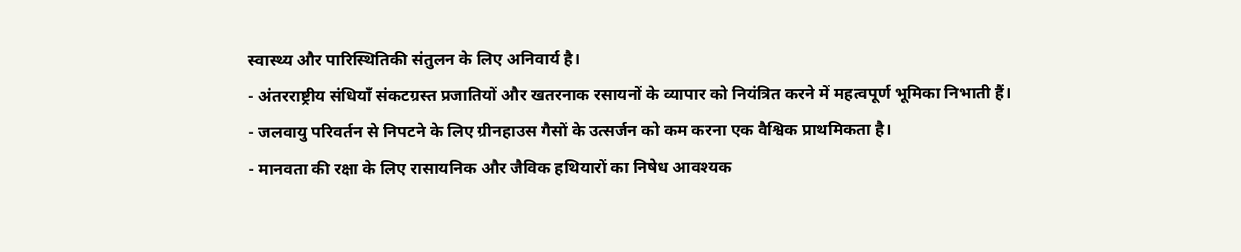स्वास्थ्य और पारिस्थितिकी संतुलन के लिए अनिवार्य है।
- अंतरराष्ट्रीय संधियाँ संकटग्रस्त प्रजातियों और खतरनाक रसायनों के व्यापार को नियंत्रित करने में महत्वपूर्ण भूमिका निभाती हैं।
- जलवायु परिवर्तन से निपटने के लिए ग्रीनहाउस गैसों के उत्सर्जन को कम करना एक वैश्विक प्राथमिकता है।
- मानवता की रक्षा के लिए रासायनिक और जैविक हथियारों का निषेध आवश्यक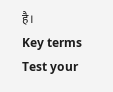है।
Key terms
Test your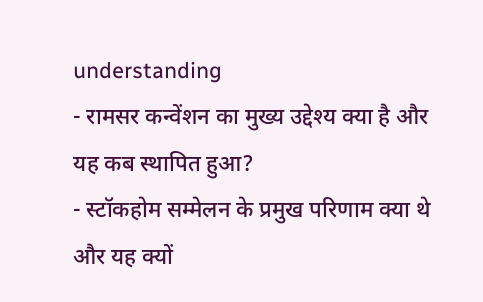understanding
- रामसर कन्वेंशन का मुख्य उद्देश्य क्या है और यह कब स्थापित हुआ?
- स्टॉकहोम सम्मेलन के प्रमुख परिणाम क्या थे और यह क्यों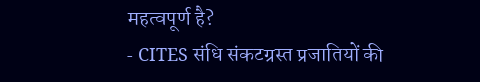महत्वपूर्ण है?
- CITES संधि संकटग्रस्त प्रजातियों की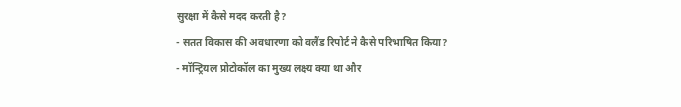सुरक्षा में कैसे मदद करती है?
- सतत विकास की अवधारणा को वलैंड रिपोर्ट ने कैसे परिभाषित किया?
- मॉन्ट्रियल प्रोटोकॉल का मुख्य लक्ष्य क्या था और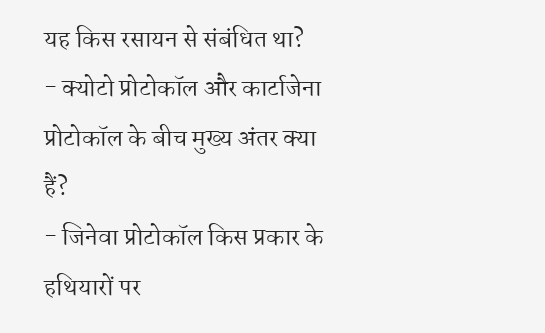यह किस रसायन से संबंधित था?
- क्योटो प्रोटोकॉल और कार्टाजेना प्रोटोकॉल के बीच मुख्य अंतर क्या हैं?
- जिनेवा प्रोटोकॉल किस प्रकार के हथियारों पर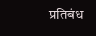प्रतिबंध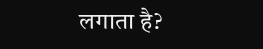लगाता है?